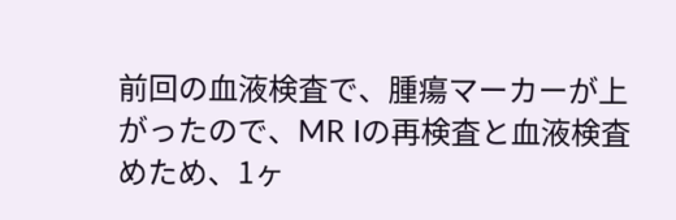前回の血液検査で、腫瘍マーカーが上がったので、MR Iの再検査と血液検査めため、1ヶ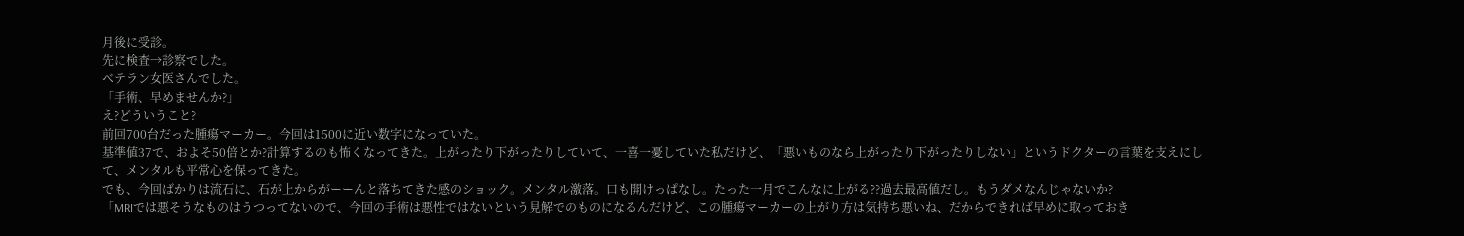月後に受診。
先に検査→診察でした。
ベテラン女医さんでした。
「手術、早めませんか?」
え?どういうこと?
前回700台だった腫瘍マーカー。今回は1500に近い数字になっていた。
基準値37で、およそ50倍とか?計算するのも怖くなってきた。上がったり下がったりしていて、一喜一憂していた私だけど、「悪いものなら上がったり下がったりしない」というドクターの言葉を支えにして、メンタルも平常心を保ってきた。
でも、今回ばかりは流石に、石が上からがーーんと落ちてきた感のショック。メンタル激落。口も開けっぱなし。たった一月でこんなに上がる??過去最高値だし。もうダメなんじゃないか?
「MRIでは悪そうなものはうつってないので、今回の手術は悪性ではないという見解でのものになるんだけど、この腫瘍マーカーの上がり方は気持ち悪いね、だからできれば早めに取っておき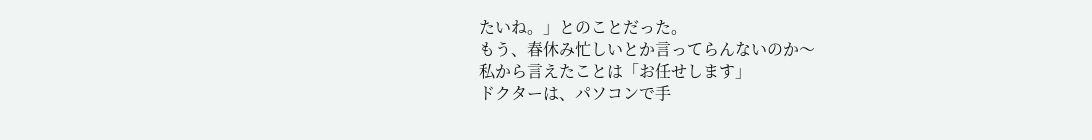たいね。」とのことだった。
もう、春休み忙しいとか言ってらんないのか〜
私から言えたことは「お任せします」
ドクターは、パソコンで手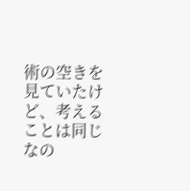術の空きを見ていたけど、考えることは同じなの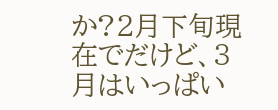か?2月下旬現在でだけど、3月はいっぱい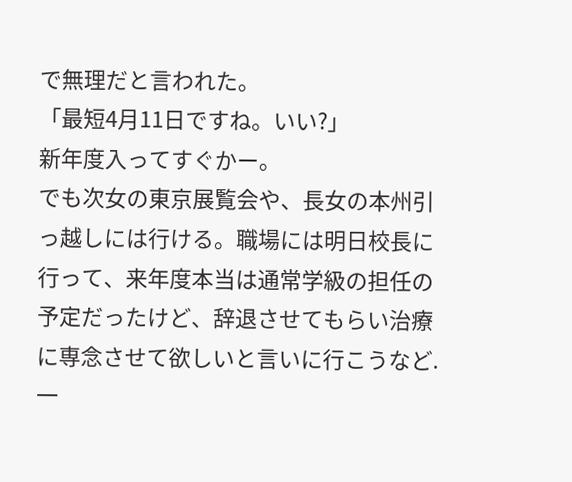で無理だと言われた。
「最短4月11日ですね。いい?」
新年度入ってすぐかー。
でも次女の東京展覧会や、長女の本州引っ越しには行ける。職場には明日校長に行って、来年度本当は通常学級の担任の予定だったけど、辞退させてもらい治療に専念させて欲しいと言いに行こうなど.一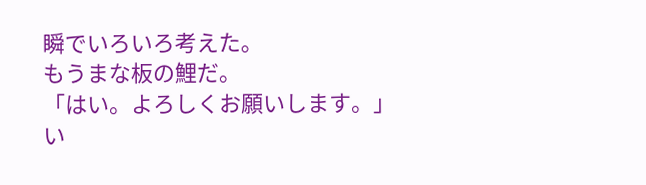瞬でいろいろ考えた。
もうまな板の鯉だ。
「はい。よろしくお願いします。」
い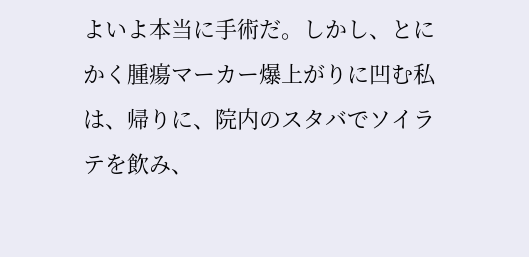よいよ本当に手術だ。しかし、とにかく腫瘍マーカー爆上がりに凹む私は、帰りに、院内のスタバでソイラテを飲み、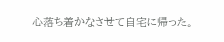心落ち着かなさせて自宅に帰った。